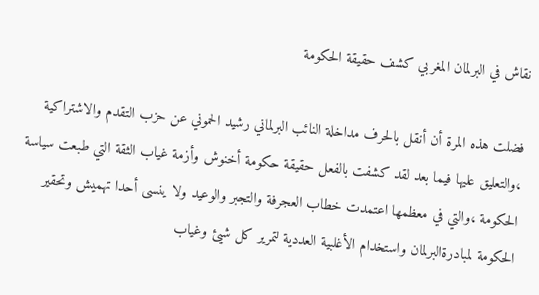نقاش في البرلمان المغربي كشف حقيقة الحكومة

فضلت هذه المرة أن أنقل بالحرف مداخلة النائب البرلماني رشيد الحموني عن حزب التقدم والاشتراكية ،والتعليق عليها فيما بعد لقد كشفت بالفعل حقيقة حكومة أخنوش وأزمة غياب الثقة التي طبعت سياسة الحكومة ،والتي في معظمها اعتمدت خطاب العجرفة والتجبر والوعيد ولا ينسى أحدا تهميش وتحقير الحكومة لمبادرةالبرلمان واستخدام الأغلبية العددية لتمرير كل شيئ وغياب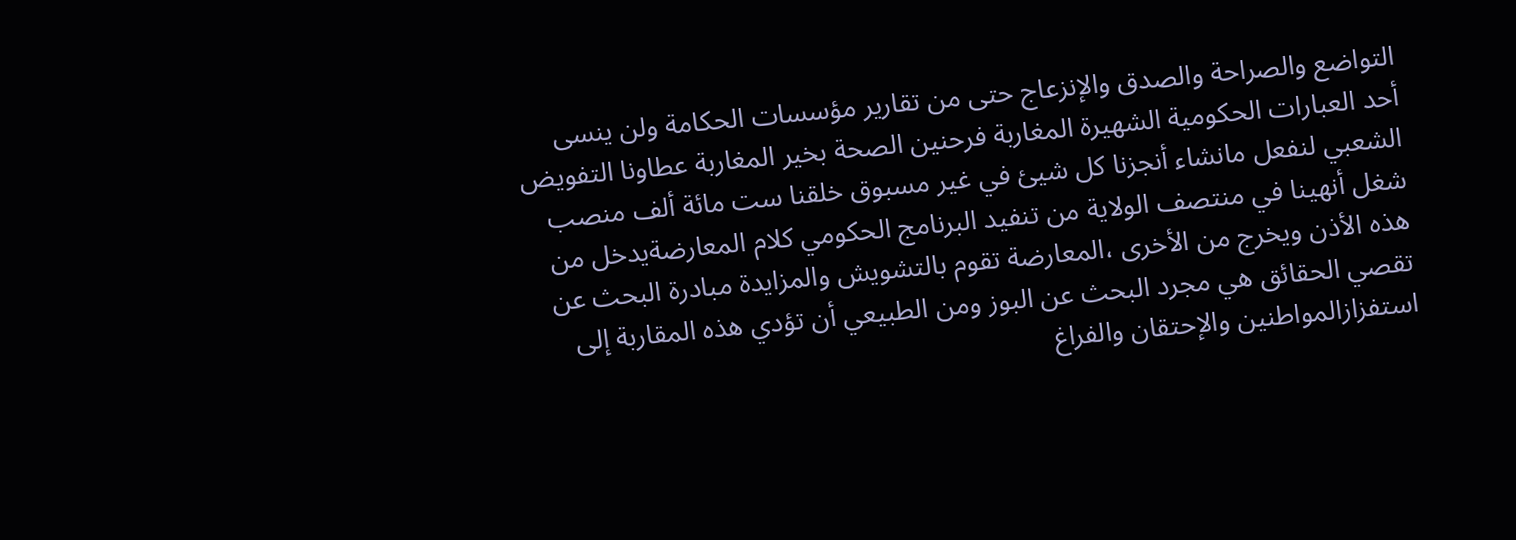التواضع والصراحة والصدق والإنزعاج حتى من تقارير مؤسسات الحكامة ولن ينسى أحد العبارات الحكومية الشهيرة المغاربة فرحنين الصحة بخير المغاربة عطاونا التفويض الشعبي لنفعل مانشاء أنجزنا كل شيئ في غير مسبوق خلقنا ست مائة ألف منصب شغل أنهينا في منتصف الولاية من تنفيد البرنامج الحكومي كلام المعارضةيدخل من هذه الأذن ويخرج من الأخرى ،المعارضة تقوم بالتشويش والمزايدة مبادرة البحث عن تقصي الحقائق هي مجرد البحث عن البوز ومن الطبيعي أن تؤدي هذه المقاربة إلى استفزازالمواطنين والإحتقان والفراغ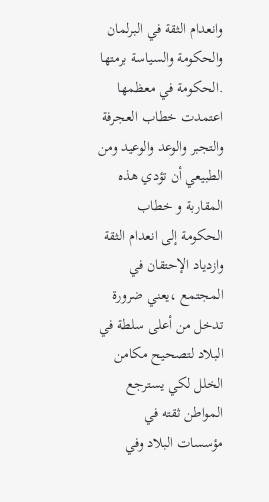وانعدام الثقة في البرلمان والحكومة والسياسة برمتها .الحكومة في معظمها اعتمدت خطاب العجرفة والتجبر والوعد والوعيد ومن الطبيعي أن تؤدي هذه المقاربة و خطاب الحكومة إلى انعدام الثقة وازدياد الإحتقان في المجتمع ،يعني ضرورة تدخل من أعلى سلطة في البلاد لتصحيح مكامن الخلل لكي يسترجع المواطن ثقته في مؤسسات البلاد وفي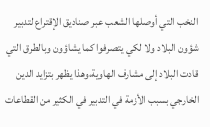النخب التي أوصلها الشعب عبر صناديق الإقتراع لتدبير شؤون البلاد ولا لكي يتصرفوا كما يشاؤون وبالطرق التي قادت البلاد إلى مشارف الهاوية،وهذا يظهر بتزايد الدين الخارجي بسبب الأزمة في التدبير في الكثير من القطاعات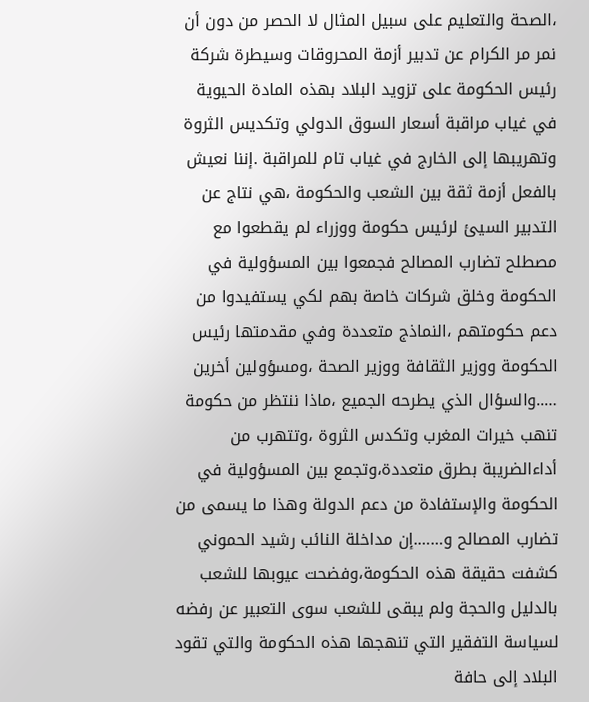،الصحة والتعليم على سبيل المثال لا الحصر من دون أن نمر مر الكرام عن تدبير أزمة المحروقات وسيطرة شركة رئيس الحكومة على تزويد البلاد بهذه المادة الحيوية في غياب مراقبة أسعار السوق الدولي وتكديس الثروة وتهريبها إلى الخارج في غياب تام للمراقبة .إننا نعيش بالفعل أزمة ثقة بين الشعب والحكومة ،هي نتاج عن التدبير السيئ لرئيس حكومة ووزراء لم يقطعوا مع مصطلح تضارب المصالح فجمعوا بين المسؤولية في الحكومة وخلق شركات خاصة بهم لكي يستفيدوا من دعم حكومتهم ،النماذج متعددة وفي مقدمتها رئيس الحكومة ووزير الثقافة ووزير الصحة ،ومسؤولين أخرين …..والسؤال الذي يطرحه الجميع ،ماذا ننتظر من حكومة تنهب خيرات المغرب وتكدس الثروة ،وتتهرب من أداءالضريبة بطرق متعددة،وتجمع بين المسؤولية في الحكومة والإستفادة من دعم الدولة وهذا ما يسمى من تضارب المصالح و…….إن مداخلة النائب رشيد الحموني كشفت حقيقة هذه الحكومة،وفضحت عيوبها للشعب بالدليل والحجة ولم يبقى للشعب سوى التعبير عن رفضه لسياسة التفقير التي تنهجها هذه الحكومة والتي تقود البلاد إلى حافة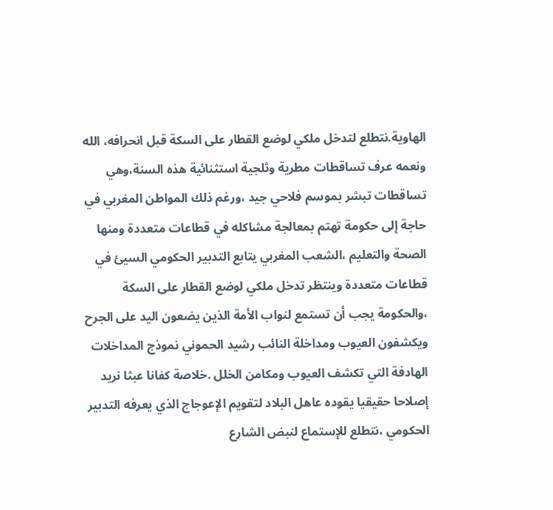الهاوية.نتطلع لتدخل ملكي لوضع القطار على السكة قبل انحرافه، الله ونعمه عرف تساقطات مطرية وثلجية استثنائية هذه السنة،وهي تساقطات تبشر بموسم فلاحي جيد ،ورغم ذلك المواطن المغربي في حاجة إلى حكومة تهتم بمعالجة مشاكله في قطاعات متعددة ومنها الصحة والتعليم ،الشعب المغربي يتابع التدبير الحكومي السيئ في قطاعات متعددة وينتظر تدخل ملكي لوضع القطار على السكة ،والحكومة يجب أن تستمع لنواب الأمة الذين يضعون اليد على الجرح ويكشفون العيوب ومداخلة النائب رشيد الحموني نموذج المداخلات الهادفة التي تكشف العيوب ومكامن الخلل .خلاصة كفانا عبثا نريد إصلاحا حقيقيا يقوده عاهل البلاد لتقويم الإعوجاج الذي يعرفه التدبير الحكومي ،نتطلع للإستماع لنبض الشارع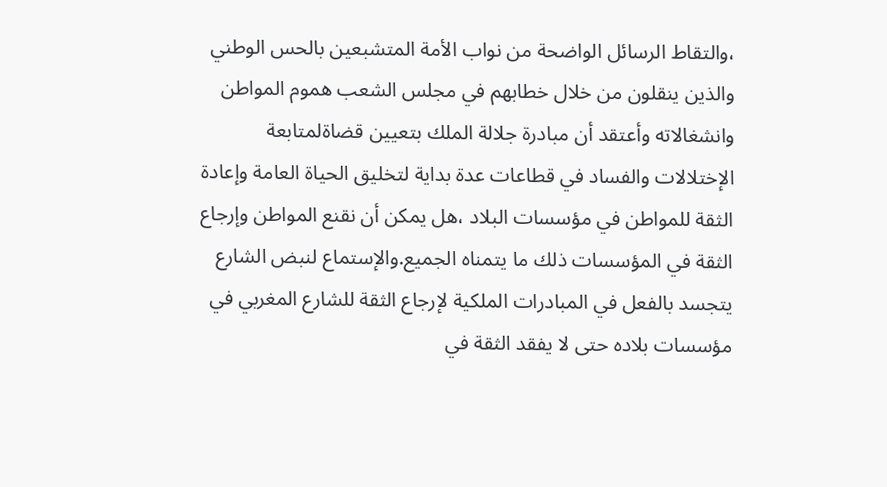،والتقاط الرسائل الواضحة من نواب الأمة المتشبعين بالحس الوطني والذين ينقلون من خلال خطابهم في مجلس الشعب هموم المواطن وانشغالاته وأعتقد أن مبادرة جلالة الملك بتعيين قضاةلمتابعة الإختلالات والفساد في قطاعات عدة بداية لتخليق الحياة العامة وإعادة الثقة للمواطن في مؤسسات البلاد ،هل يمكن أن نقنع المواطن وإرجاع الثقة في المؤسسات ذلك ما يتمناه الجميع.والإستماع لنبض الشارع يتجسد بالفعل في المبادرات الملكية لإرجاع الثقة للشارع المغربي في مؤسسات بلاده حتى لا يفقد الثقة في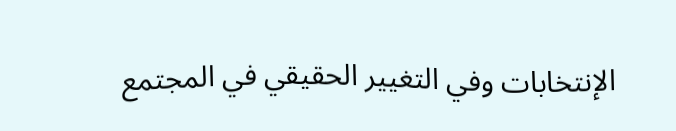الإنتخابات وفي التغيير الحقيقي في المجتمع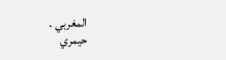المغربي .
حيمري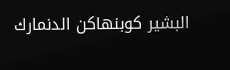البشير كوبنهاكن الدنمارك